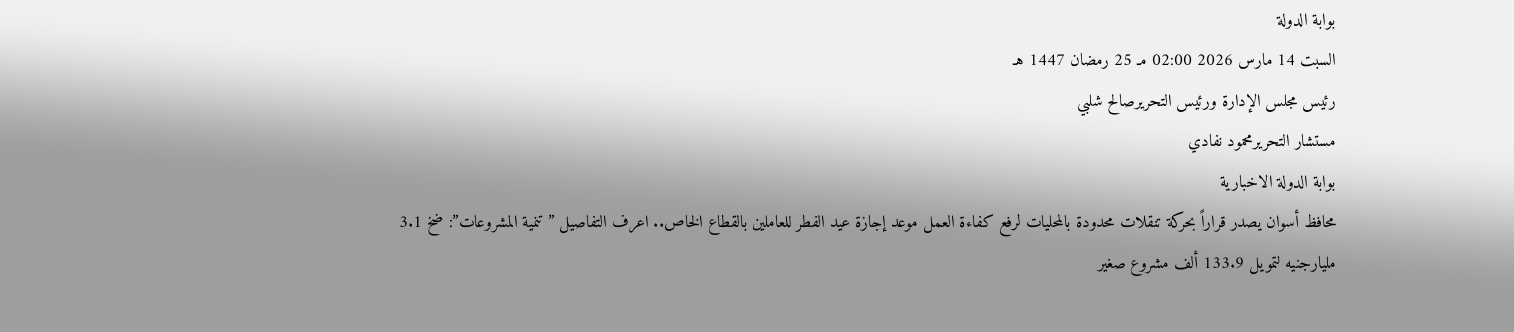بوابة الدولة
السبت 14 مارس 2026 02:00 مـ 25 رمضان 1447 هـ
رئيس مجلس الإدارة ورئيس التحريرصالح شلبي
مستشار التحريرمحمود نفادي
بوابة الدولة الاخبارية
محافظ أسوان يصدر قراراً بحركة تنقلات محدودة بالمحليات لرفع كفاءة العمل موعد إجازة عيد الفطر للعاملين بالقطاع الخاص.. اعرف التفاصيل ”تنمية المشروعات”: ضخ 3.1 مليارجنيه لتمويل 133.9 ألف مشروع صغير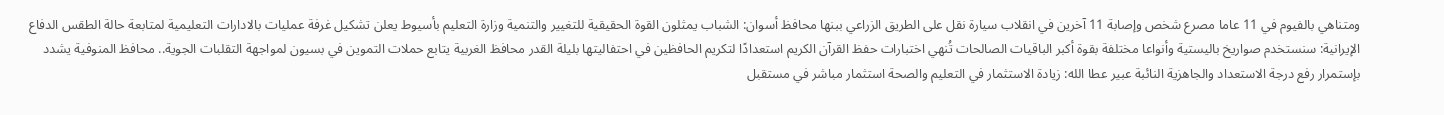ومتناهي بالفيوم في 11 عاما مصرع شخص وإصابة 11 آخرين في انقلاب سيارة نقل على الطريق الزراعي ببنها محافظ أسوان: الشباب يمثلون القوة الحقيقية للتغيير والتنمية وزارة التعليم بأسيوط يعلن تشكيل غرفة عمليات بالادارات التعليمية لمتابعة حالة الطقس الدفاع الإيرانية: سنستخدم صواريخ باليستية وأنواعا مختلفة بقوة أكبر الباقيات الصالحات تُنهي اختبارات حفظ القرآن الكريم استعدادًا لتكريم الحافظين في احتفاليتها بليلة القدر محافظ الغربية يتابع حملات التموين في بسيون لمواجهة التقلبات الجوية.. محافظ المنوفية يشدد بإستمرار رفع درجة الاستعداد والجاهزية النائبة عبير عطا الله: زيادة الاستثمار في التعليم والصحة استثمار مباشر في مستقبل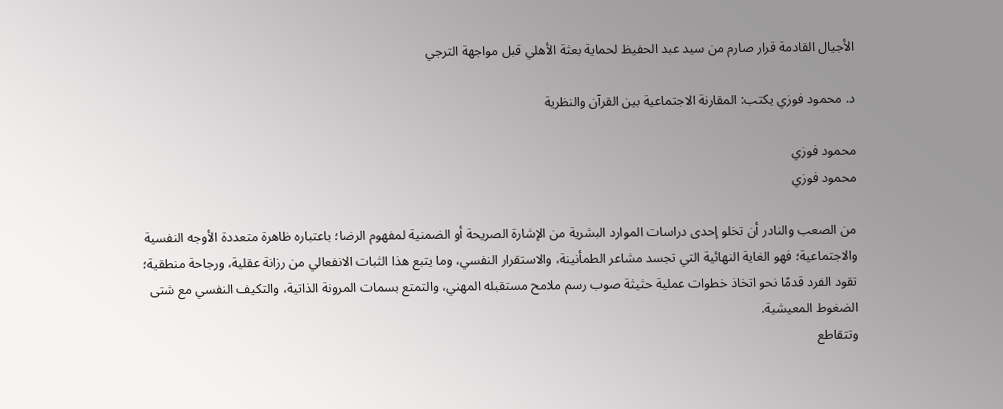الأجيال القادمة قرار صارم من سيد عبد الحفيظ لحماية بعثة الأهلي قبل مواجهة الترجي

د. محمود فوزي يكتب: المقارنة الاجتماعية بين القرآن والنظرية

محمود فوزي
محمود فوزي

من الصعب والنادر أن تخلو إحدى دراسات الموارد البشرية من الإشارة الصريحة أو الضمنية لمفهوم الرضا؛ باعتباره ظاهرة متعددة الأوجه النفسية والاجتماعية؛ فهو الغاية النهائية التي تجسد مشاعر الطمأنينة، والاستقرار النفسي، وما يتبع هذا الثبات الانفعالي من رزانة عقلية، ورجاحة منطقية؛ تقود الفرد قدمًا نحو اتخاذ خطوات عملية حثيثة صوب رسم ملامح مستقبله المهني، والتمتع بسمات المرونة الذاتية، والتكيف النفسي مع شتى الضغوط المعيشية.
وتتقاطع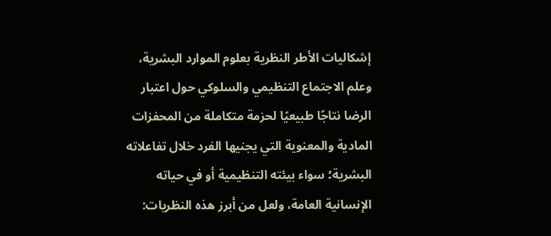إشكاليات الأطر النظرية بعلوم الموارد البشرية، وعلم الاجتماع التنظيمي والسلوكي حول اعتبار الرضا نتاجًا طبيعيًا لحزمة متكاملة من المحفزات المادية والمعنوية التي يجنيها الفرد خلال تفاعلاته البشرية؛ سواء بيئته التنظيمية أو في حياته الإنسانية العامة، ولعل من أبرز هذه النظريات: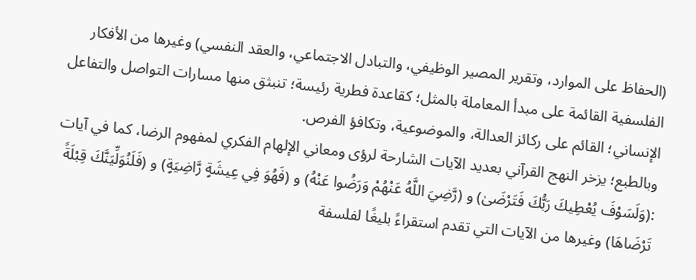(الحفاظ على الموارد، وتقرير المصير الوظيفي، والتبادل الاجتماعي، والعقد النفسي) وغيرها من الأفكار الفلسفية القائمة على مبدأ المعاملة بالمثل؛ كقاعدة فطرية رئيسة؛ تنبثق منها مسارات التواصل والتفاعل الإنساني؛ القائم على ركائز العدالة، والموضوعية، وتكافؤ الفرص.
وبالطبع؛ يزخر النهج القرآني بعديد الآيات الشارحة لرؤى ومعاني الإلهام الفكري لمفهوم الرضا، كما في آيات :(وَلَسَوْفَ يُعْطِيكَ رَبُّكَ فَتَرْضَىٰ) و (رَّضِيَ اللَّهُ عَنْهُمْ وَرَضُوا عَنْهُ) و (فَهُوَ فِي عِيشَةٍ رَّاضِيَةٍ) و (فَلَنُوَلِّيَنَّكَ قِبْلَةً تَرْضَاهَا) وغيرها من الآيات التي تقدم استقراءً بليغًا لفلسفة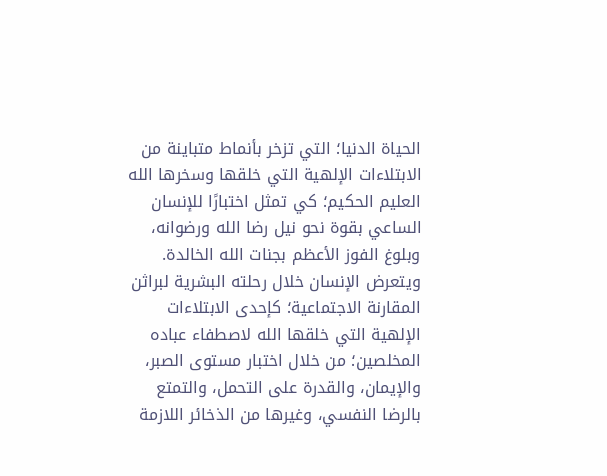الحياة الدنيا؛ التي تزخر بأنماط متباينة من الابتلاءات الإلهية التي خلقها وسخرها الله العليم الحكيم؛ كي تمثل اختبارًا للإنسان الساعي بقوة نحو نيل رضا الله ورضوانه، وبلوغ الفوز الأعظم بجنات الله الخالدة.
ويتعرض الإنسان خلال رحلته البشرية لبراثن المقارنة الاجتماعية؛ كإحدى الابتلاءات الإلهية التي خلقها الله لاصطفاء عباده المخلصين؛ من خلال اختبار مستوى الصبر، والإيمان، والقدرة على التحمل، والتمتع بالرضا النفسي، وغيرها من الذخائر اللازمة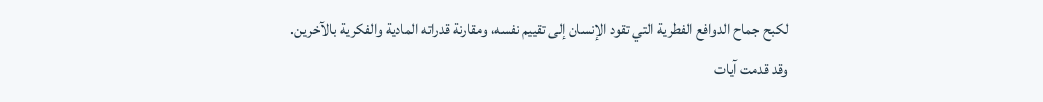لكبح جماح الدوافع الفطرية التي تقود الإنسان إلى تقييم نفسه، ومقارنة قدراته المادية والفكرية بالآخرين.
وقد قدمت آيات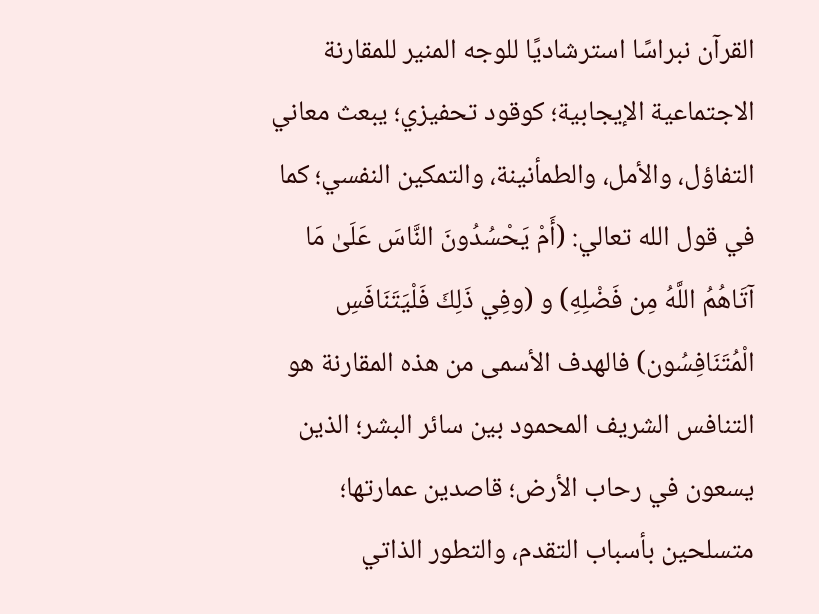القرآن نبراسًا استرشاديًا للوجه المنير للمقارنة الاجتماعية الإيجابية؛ كوقود تحفيزي؛ يبعث معاني التفاؤل، والأمل، والطمأنينة، والتمكين النفسي؛ كما في قول الله تعالي: (أَمْ يَحْسُدُونَ النَّاسَ عَلَىٰ مَا آتَاهُمُ اللَّهُ مِن فَضْلِهِ) و (وفِي ذَلِكَ فَلْيَتَنَافَسِ الْمُتَنَافِسُون) فالهدف الأسمى من هذه المقارنة هو التنافس الشريف المحمود بين سائر البشر؛ الذين يسعون في رحاب الأرض؛ قاصدين عمارتها؛ متسلحين بأسباب التقدم، والتطور الذاتي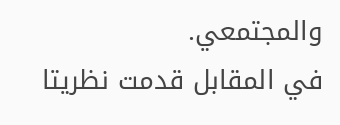والمجتمعي.
في المقابل قدمت نظريتا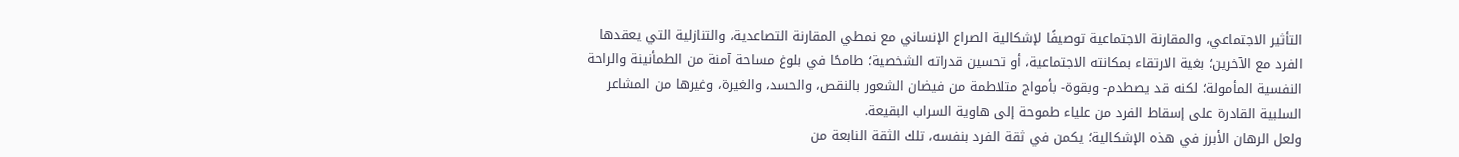التأثير الاجتماعي، والمقارنة الاجتماعية توصيفًا لإشكالية الصراع الإنساني مع نمطي المقارنة التصاعدية، والتنازلية التي يعقدها الفرد مع الآخرين؛ بغية الارتقاء بمكانته الاجتماعية، أو تحسين قدراته الشخصية؛ طامحًا في بلوغ مساحة آمنة من الطمأنينة والراحة النفسية المأمولة؛ لكنه قد يصطدم- وبقوة- بأمواج متلاطمة من فيضان الشعور بالنقص، والحسد، والغيرة، وغيرها من المشاعر السلبية القادرة على إسقاط الفرد من علياء طموحة إلى هاوية السراب البقيعة.
ولعل الرهان الأبرز في هذه الإشكالية؛ يكمن في ثقة الفرد بنفسه، تلك الثقة النابعة من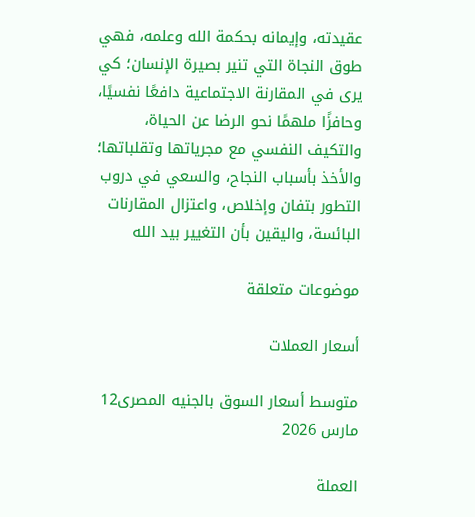عقيدته، وإيمانه بحكمة الله وعلمه، فهي طوق النجاة التي تنير بصيرة الإنسان؛ كي يرى في المقارنة الاجتماعية دافعًا نفسيًا، وحافزًا ملهمًا نحو الرضا عن الحياة، والتكيف النفسي مع مجرياتها وتقلباتها؛ والأخذ بأسباب النجاح، والسعي في دروب التطور بتفان وإخلاص، واعتزال المقارنات البائسة، واليقين بأن التغيير بيد الله

موضوعات متعلقة

أسعار العملات

متوسط أسعار السوق بالجنيه المصرى12 مارس 2026

العملة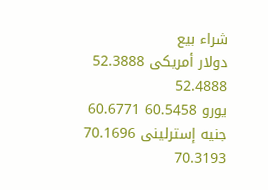شراء بيع
دولار أمريكى 52.3888 52.4888
يورو 60.5458 60.6771
جنيه إسترلينى 70.1696 70.3193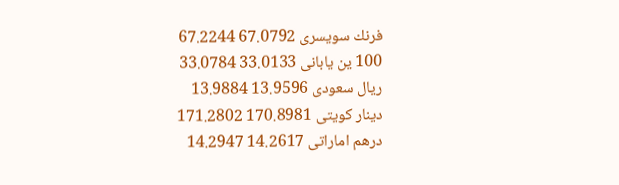فرنك سويسرى 67.0792 67.2244
100 ين يابانى 33.0133 33.0784
ريال سعودى 13.9596 13.9884
دينار كويتى 170.8981 171.2802
درهم اماراتى 14.2617 14.2947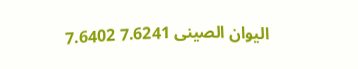اليوان الصينى 7.6241 7.6402